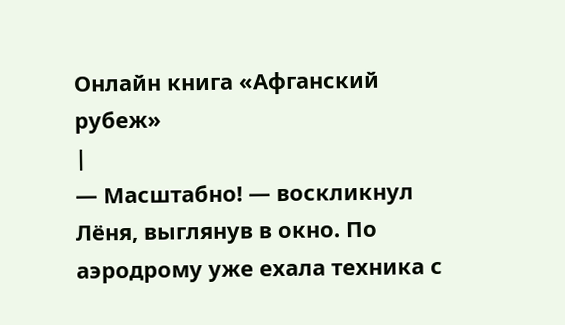Онлайн книга «Афганский рубеж»
|
— Масштабно! — воскликнул Лёня, выглянув в окно. По аэродрому уже ехала техника с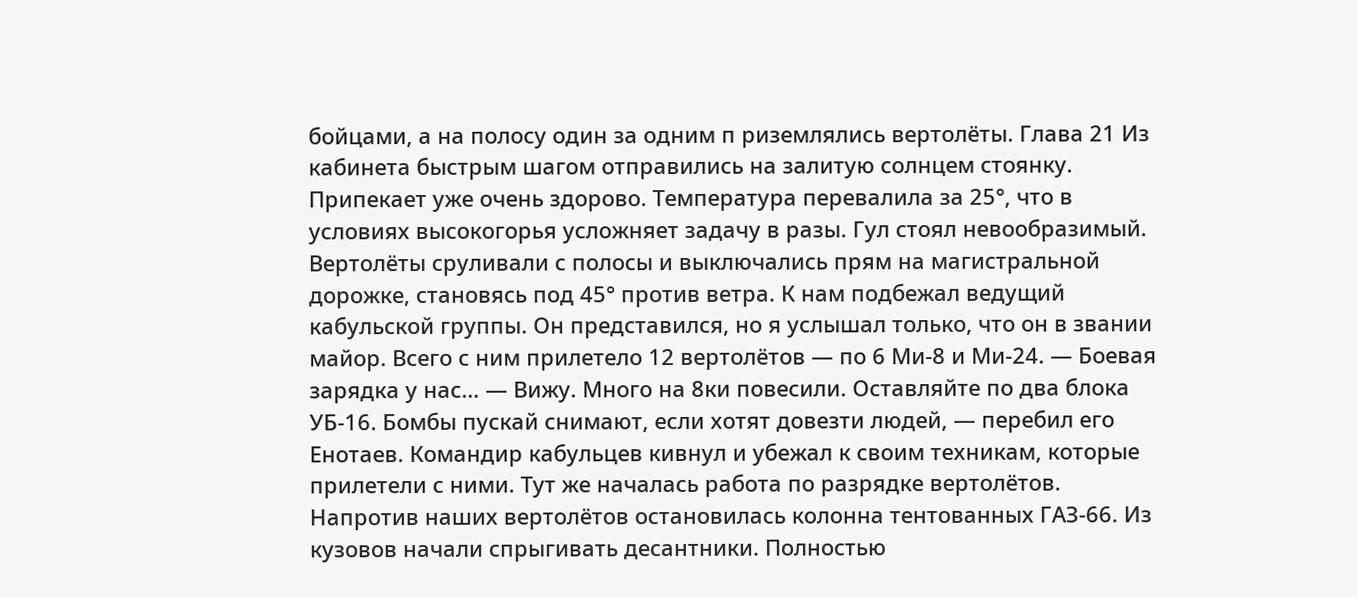бойцами, а на полосу один за одним п риземлялись вертолёты. Глава 21 Из кабинета быстрым шагом отправились на залитую солнцем стоянку. Припекает уже очень здорово. Температура перевалила за 25°, что в условиях высокогорья усложняет задачу в разы. Гул стоял невообразимый. Вертолёты сруливали с полосы и выключались прям на магистральной дорожке, становясь под 45° против ветра. К нам подбежал ведущий кабульской группы. Он представился, но я услышал только, что он в звании майор. Всего с ним прилетело 12 вертолётов — по 6 Ми-8 и Ми-24. — Боевая зарядка у нас… — Вижу. Много на 8ки повесили. Оставляйте по два блока УБ-16. Бомбы пускай снимают, если хотят довезти людей, — перебил его Енотаев. Командир кабульцев кивнул и убежал к своим техникам, которые прилетели с ними. Тут же началась работа по разрядке вертолётов. Напротив наших вертолётов остановилась колонна тентованных ГАЗ-66. Из кузовов начали спрыгивать десантники. Полностью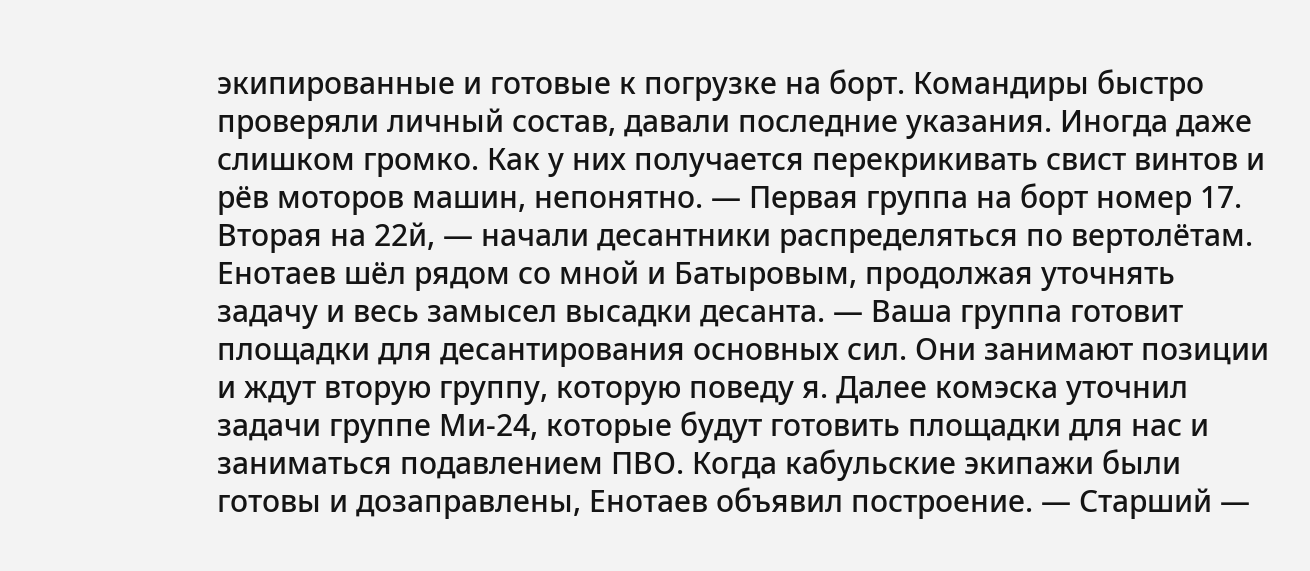экипированные и готовые к погрузке на борт. Командиры быстро проверяли личный состав, давали последние указания. Иногда даже слишком громко. Как у них получается перекрикивать свист винтов и рёв моторов машин, непонятно. — Первая группа на борт номер 17. Вторая на 22й, — начали десантники распределяться по вертолётам. Енотаев шёл рядом со мной и Батыровым, продолжая уточнять задачу и весь замысел высадки десанта. — Ваша группа готовит площадки для десантирования основных сил. Они занимают позиции и ждут вторую группу, которую поведу я. Далее комэска уточнил задачи группе Ми-24, которые будут готовить площадки для нас и заниматься подавлением ПВО. Когда кабульские экипажи были готовы и дозаправлены, Енотаев объявил построение. — Старший —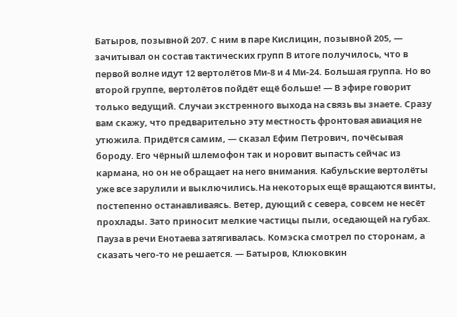Батыров, позывной 207. С ним в паре Кислицин, позывной 205, — зачитывал он состав тактических групп В итоге получилось, что в первой волне идут 12 вертолётов Ми-8 и 4 Ми-24. Большая группа. Но во второй группе, вертолётов пойдёт ещё больше! — В эфире говорит только ведущий. Случаи экстренного выхода на связь вы знаете. Сразу вам скажу, что предварительно эту местность фронтовая авиация не утюжила. Придётся самим, — сказал Ефим Петрович, почёсывая бороду. Его чёрный шлемофон так и норовит выпасть сейчас из кармана, но он не обращает на него внимания. Кабульские вертолёты уже все зарулили и выключились.На некоторых ещё вращаются винты, постепенно останавливаясь. Ветер, дующий с севера, совсем не несёт прохлады. Зато приносит мелкие частицы пыли, оседающей на губах. Пауза в речи Енотаева затягивалась. Комэска смотрел по сторонам, а сказать чего-то не решается. — Батыров, Клюковкин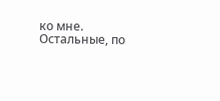ко мне. Остальные, по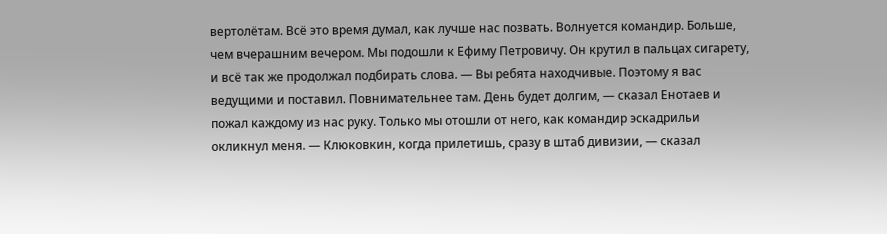вертолётам. Всё это время думал, как лучше нас позвать. Волнуется командир. Больше, чем вчерашним вечером. Мы подошли к Ефиму Петровичу. Он крутил в пальцах сигарету, и всё так же продолжал подбирать слова. — Вы ребята находчивые. Поэтому я вас ведущими и поставил. Повнимательнее там. День будет долгим, — сказал Енотаев и пожал каждому из нас руку. Только мы отошли от него, как командир эскадрильи окликнул меня. — Клюковкин, когда прилетишь, сразу в штаб дивизии, — сказал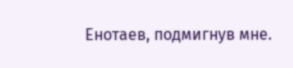Енотаев, подмигнув мне.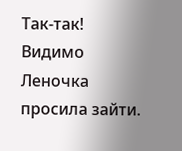Так-так! Видимо Леночка просила зайти.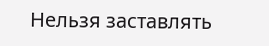Нельзя заставлять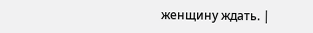женщину ждать. |